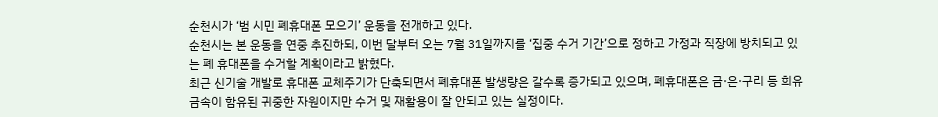순천시가 ‘범 시민 폐휴대폰 모으기’ 운동을 전개하고 있다.
순천시는 본 운동을 연중 추진하되, 이번 달부터 오는 7월 31일까지를 ‘집중 수거 기간’으로 정하고 가정과 직장에 방치되고 있는 폐 휴대폰을 수거할 계획이라고 밝혔다.
최근 신기술 개발로 휴대폰 교체주기가 단축되면서 폐휴대폰 발생량은 갈수록 증가되고 있으며, 폐휴대폰은 금·은·구리 등 희유 금속이 함유된 귀중한 자원이지만 수거 및 재활용이 잘 안되고 있는 실정이다.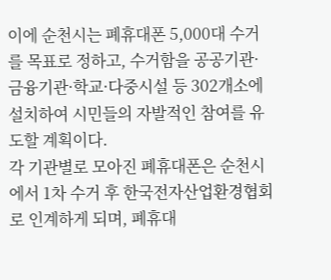이에 순천시는 폐휴대폰 5,000대 수거를 목표로 정하고, 수거함을 공공기관·금융기관·학교·다중시설 등 302개소에 설치하여 시민들의 자발적인 참여를 유도할 계획이다.
각 기관별로 모아진 폐휴대폰은 순천시에서 1차 수거 후 한국전자산업환경협회로 인계하게 되며, 폐휴대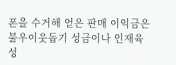폰을 수거해 얻은 판매 이익금은 불우이웃돕기 성금이나 인재육성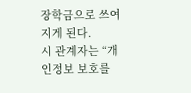장학금으로 쓰여지게 된다.
시 관계자는 “개인정보 보호를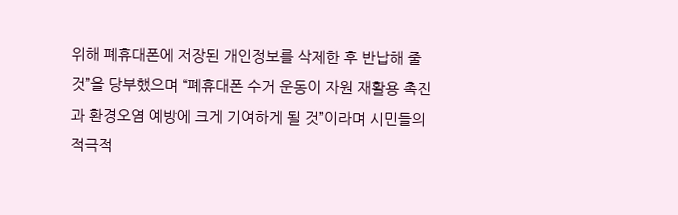위해 폐휴대폰에 저장된 개인정보를 삭제한 후 반납해 줄 것”을 당부했으며 “폐휴대폰 수거 운동이 자원 재활용 촉진과 환경오염 예방에 크게 기여하게 될 것”이라며 시민들의 적극적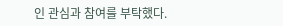인 관심과 참여를 부탁했다.